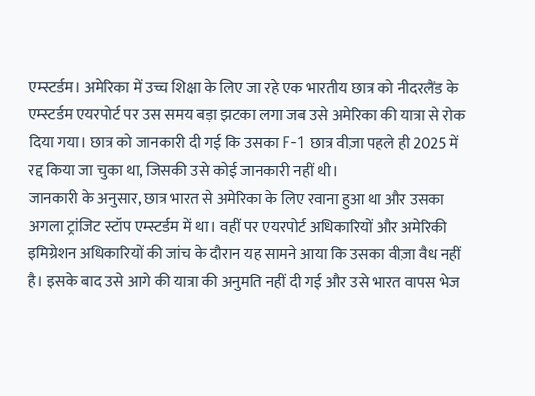एम्स्टर्डम। अमेरिका में उच्च शिक्षा के लिए जा रहे एक भारतीय छात्र को नीदरलैंड के एम्स्टर्डम एयरपोर्ट पर उस समय बड़ा झटका लगा जब उसे अमेरिका की यात्रा से रोक दिया गया। छात्र को जानकारी दी गई कि उसका F-1 छात्र वीज़ा पहले ही 2025 में रद्द किया जा चुका था, जिसकी उसे कोई जानकारी नहीं थी।
जानकारी के अनुसार, छात्र भारत से अमेरिका के लिए रवाना हुआ था और उसका अगला ट्रांजिट स्टॉप एम्स्टर्डम में था। वहीं पर एयरपोर्ट अधिकारियों और अमेरिकी इमिग्रेशन अधिकारियों की जांच के दौरान यह सामने आया कि उसका वीज़ा वैध नहीं है। इसके बाद उसे आगे की यात्रा की अनुमति नहीं दी गई और उसे भारत वापस भेज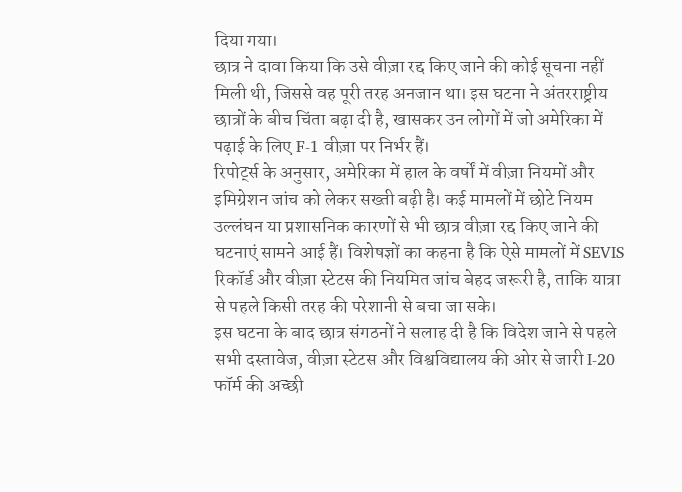दिया गया।
छात्र ने दावा किया कि उसे वीज़ा रद्द किए जाने की कोई सूचना नहीं मिली थी, जिससे वह पूरी तरह अनजान था। इस घटना ने अंतरराष्ट्रीय छात्रों के बीच चिंता बढ़ा दी है, खासकर उन लोगों में जो अमेरिका में पढ़ाई के लिए F-1 वीज़ा पर निर्भर हैं।
रिपोर्ट्स के अनुसार, अमेरिका में हाल के वर्षों में वीज़ा नियमों और इमिग्रेशन जांच को लेकर सख्ती बढ़ी है। कई मामलों में छोटे नियम उल्लंघन या प्रशासनिक कारणों से भी छात्र वीज़ा रद्द किए जाने की घटनाएं सामने आई हैं। विशेषज्ञों का कहना है कि ऐसे मामलों में SEVIS रिकॉर्ड और वीज़ा स्टेटस की नियमित जांच बेहद जरूरी है, ताकि यात्रा से पहले किसी तरह की परेशानी से बचा जा सके।
इस घटना के बाद छात्र संगठनों ने सलाह दी है कि विदेश जाने से पहले सभी दस्तावेज, वीज़ा स्टेटस और विश्वविद्यालय की ओर से जारी I-20 फॉर्म की अच्छी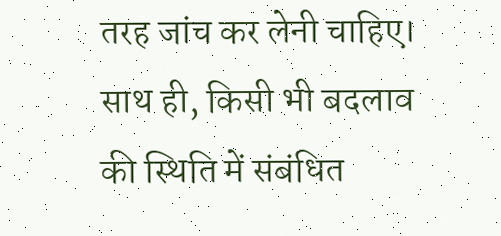तरह जांच कर लेनी चाहिए। साथ ही, किसी भी बदलाव की स्थिति में संबंधित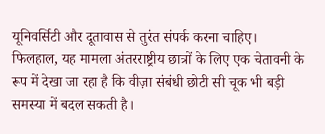यूनिवर्सिटी और दूतावास से तुरंत संपर्क करना चाहिए।
फिलहाल, यह मामला अंतरराष्ट्रीय छात्रों के लिए एक चेतावनी के रूप में देखा जा रहा है कि वीज़ा संबंधी छोटी सी चूक भी बड़ी समस्या में बदल सकती है।